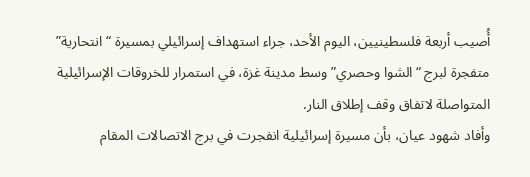أُصيب أربعة فلسطينيين، اليوم الأحد، جراء استهداف إسرائيلي بمسيرة “انتحارية” متفجرة لبرج “الشوا وحصري” وسط مدينة غزة، في استمرار للخروقات الإسرائيلية المتواصلة لاتفاق وقف إطلاق النار.
وأفاد شهود عيان، بأن مسيرة إسرائيلية انفجرت في برج الاتصالات المقام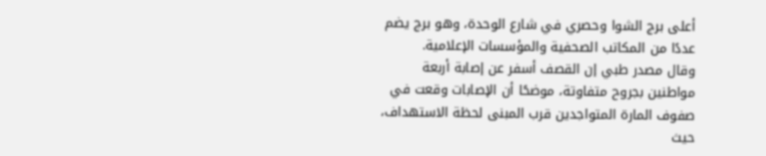أعلى برج الشوا وحصري في شارع الوحدة، وهو برج يضم عددًا من المكاتب الصحفية والمؤسسات الإعلامية.
وقال مصدر طبي إن القصف أسفر عن إصابة أربعة مواطنين بجروح متفاوتة، موضحًا أن الإصابات وقعت في صفوف المارة المتواجدين قرب المبنى لحظة الاستهداف، حيث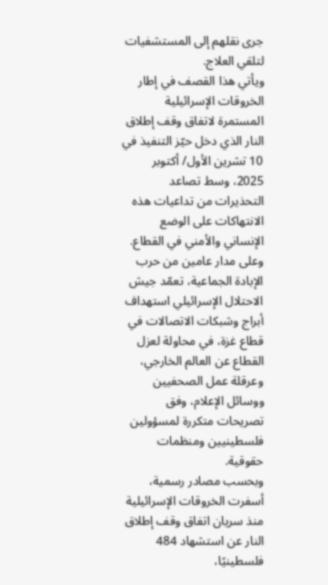جرى نقلهم إلى المستشفيات لتلقي العلاج.
ويأتي هذا القصف في إطار الخروقات الإسرائيلية المستمرة لاتفاق وقف إطلاق النار الذي دخل حيّز التنفيذ في 10 تشرين الأول/ أكتوبر 2025، وسط تصاعد التحذيرات من تداعيات هذه الانتهاكات على الوضع الإنساني والأمني في القطاع.
وعلى مدار عامين من حرب الإبادة الجماعية، تعمّد جيش الاحتلال الإسرائيلي استهداف أبراج وشبكات الاتصالات في قطاع غزة، في محاولة لعزل القطاع عن العالم الخارجي، وعرقلة عمل الصحفيين ووسائل الإعلام، وفق تصريحات متكررة لمسؤولين فلسطينيين ومنظمات حقوقية.
وبحسب مصادر رسمية، أسفرت الخروقات الإسرائيلية منذ سريان اتفاق وقف إطلاق النار عن استشهاد 484 فلسطينيًا،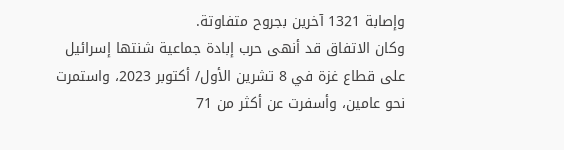وإصابة 1321 آخرين بجروح متفاوتة.
وكان الاتفاق قد أنهى حرب إبادة جماعية شنتها إسرائيل على قطاع غزة في 8 تشرين الأول/ أكتوبر 2023، واستمرت نحو عامين، وأسفرت عن أكثر من 71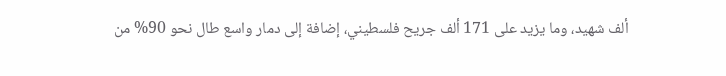ألف شهيد، وما يزيد على 171 ألف جريح فلسطيني، إضافة إلى دمار واسع طال نحو 90% من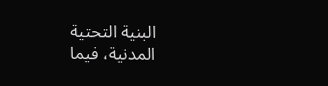البنية التحتية المدنية، فيما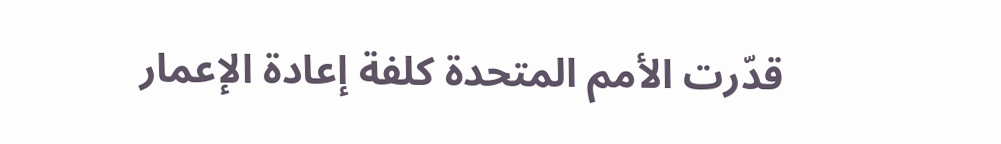قدّرت الأمم المتحدة كلفة إعادة الإعمار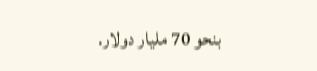بنحو 70 مليار دولار.